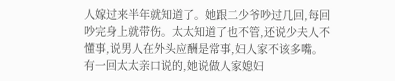人嫁过来半年就知道了。她跟二少爷吵过几回,每回吵完身上就带伤。太太知道了也不管,还说少夫人不懂事,说男人在外头应酬是常事,妇人家不该多嘴。
有一回太太亲口说的,她说做人家媳妇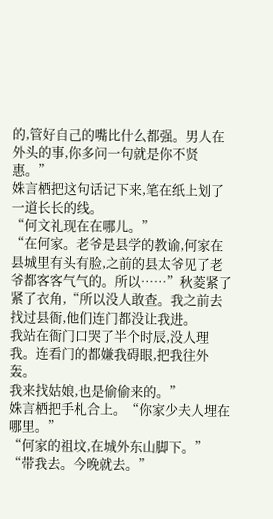的,管好自己的嘴比什么都强。男人在外头的事,你多问一句就是你不贤惠。”
姝言栖把这句话记下来,笔在纸上划了一道长长的线。
“何文礼现在在哪儿。”
“在何家。老爷是县学的教谕,何家在县城里有头有脸,之前的县太爷见了老爷都客客气气的。所以……”秋菱紧了紧了衣角,“所以没人敢查。我之前去找过县衙,他们连门都没让我进。
我站在衙门口哭了半个时辰,没人理我。连看门的都嫌我碍眼,把我往外轰。
我来找姑娘,也是偷偷来的。”
姝言栖把手札合上。“你家少夫人埋在哪里。”
“何家的祖坟,在城外东山脚下。”
“带我去。今晚就去。”